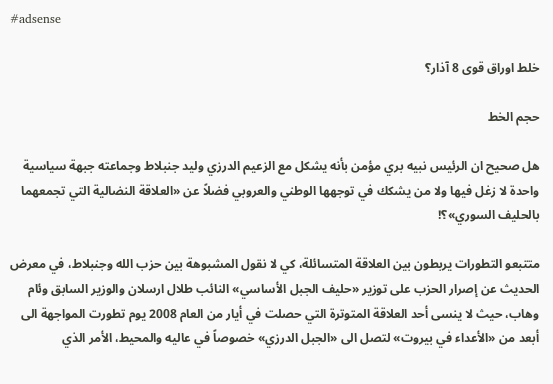#adsense

خلط اوراق قوى 8 آذار؟

حجم الخط

هل صحيح ان الرئيس نبيه بري مؤمن بأنه يشكل مع الزعيم الدرزي وليد جنبلاط وجماعته جبهة سياسية واحدة لا زغل فيها ولا من يشكك في توجهها الوطني والعروبي فضلاً عن «العلاقة النضالية التي تجمعهما بالحليف السوري»؟!

متتبعو التطورات يربطون بين العلاقة المتسائلة، كي لا نقول المشبوهة بين حزب الله وجنبلاط، في معرض الحديث عن إصرار الحزب على توزير «حليف الجبل الأساسي» النائب طلال ارسلان والوزير السابق وئام وهاب، حيث لا ينسى أحد العلاقة المتوترة التي حصلت في أيار من العام 2008 يوم تطورت المواجهة الى أبعد من «الأعداء في بيروت» لتصل الى «الجبل الدرزي» خصوصاً في عاليه والمحيط، الأمر الذي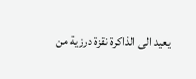يعيد الى الذاكرة نقزة درزية من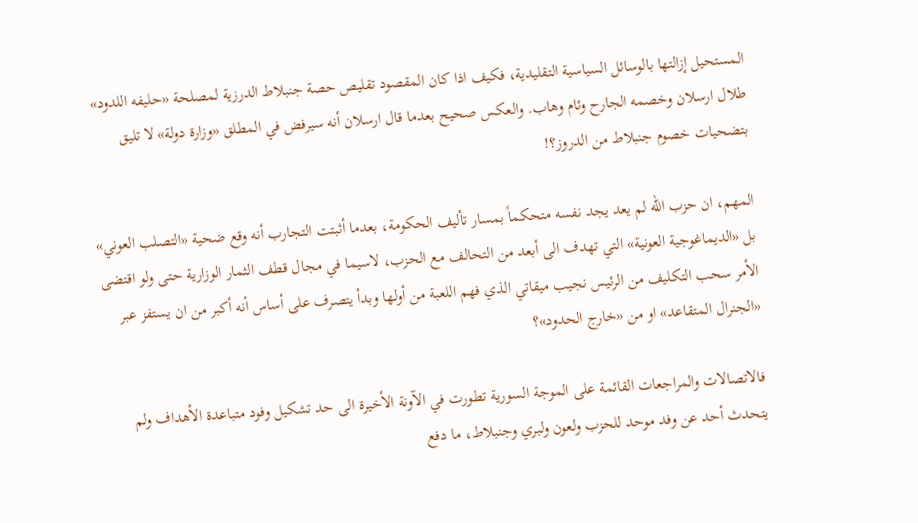المستحيل إزالتها بالوسائل السياسية التقليدية، فكيف اذا كان المقصود تقليص حصة جنبلاط الدرزية لمصلحة «حليفه اللدود» طلال ارسلان وخصمه الجارح وئام وهاب. والعكس صحيح بعدما قال ارسلان أنه سيرفض في المطلق «وزارة دولة» لا تليق بتضحيات خصوم جنبلاط من الدروز؟!

المهم، ان حزب الله لم يعد يجد نفسه متحكماً بمسار تأليف الحكومة، بعدما أثبتت التجارب أنه وقع ضحية «التصلب العوني» بل «الديماغوجية العونية» التي تهدف الى أبعد من التحالف مع الحزب، لاسيما في مجال قطف الثمار الوزارية حتى ولو اقتضى الأمر سحب التكليف من الرئيس نجيب ميقاتي الذي فهم اللعبة من أولها وبدأ يتصرف على أساس أنه أكبر من ان يستفز عبر «الجنرال المتقاعد» او من «خارج الحدود»؟

فالاتصالات والمراجعات القائمة على الموجة السورية تطورت في الآونة الأخيرة الى حد تشكيل وفود متباعدة الأهداف ولم يتحدث أحد عن وفد موحد للحزب ولعون ولبري وجنبلاط، ما دفع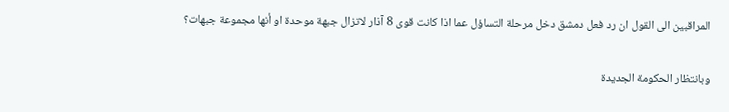المراقبين الى القول ان رد فعل دمشق دخل مرحلة التساؤل عما اذا كانت قوى 8 آذار لاتزال جبهة موحدة او أنها مجموعة جبهات؟

وبانتظار الحكومة الجديدة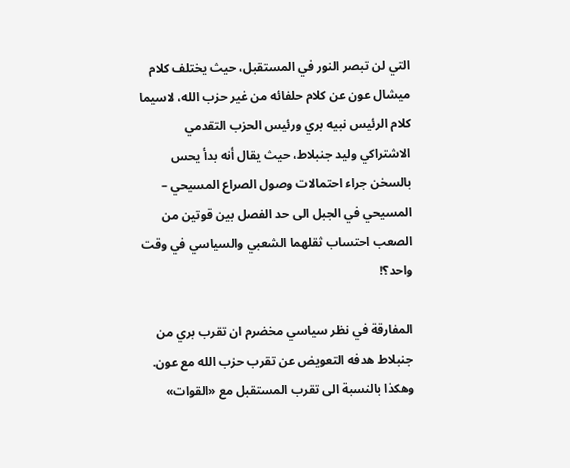التي لن تبصر النور في المستقبل، حيث يختلف كلام ميشال عون عن كلام حلفائه من غير حزب الله، لاسيما كلام الرئيس نبيه بري ورئيس الحزب التقدمي الاشتراكي وليد جنبلاط، حيث يقال أنه بدأ يحس بالسخن جراء احتمالات وصول الصراع المسيحي – المسيحي في الجبل الى حد الفصل بين قوتين من الصعب احتساب ثقلهما الشعبي والسياسي في وقت واحد؟!

المفارقة في نظر سياسي مخضرم ان تقرب بري من جنبلاط هدفه التعويض عن تقرب حزب الله مع عون. وهكذا بالنسبة الى تقرب المستقبل مع «القوات»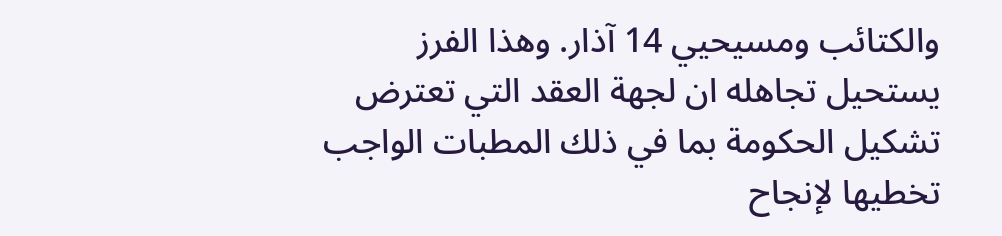والكتائب ومسيحيي 14 آذار. وهذا الفرز يستحيل تجاهله ان لجهة العقد التي تعترض تشكيل الحكومة بما في ذلك المطبات الواجب تخطيها لإنجاح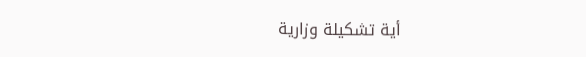أية تشكيلة وزارية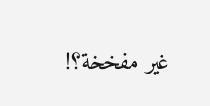غير مفخخة؟!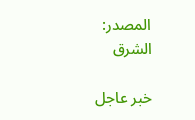المصدر:
الشرق

خبر عاجل